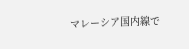マレーシア国内線で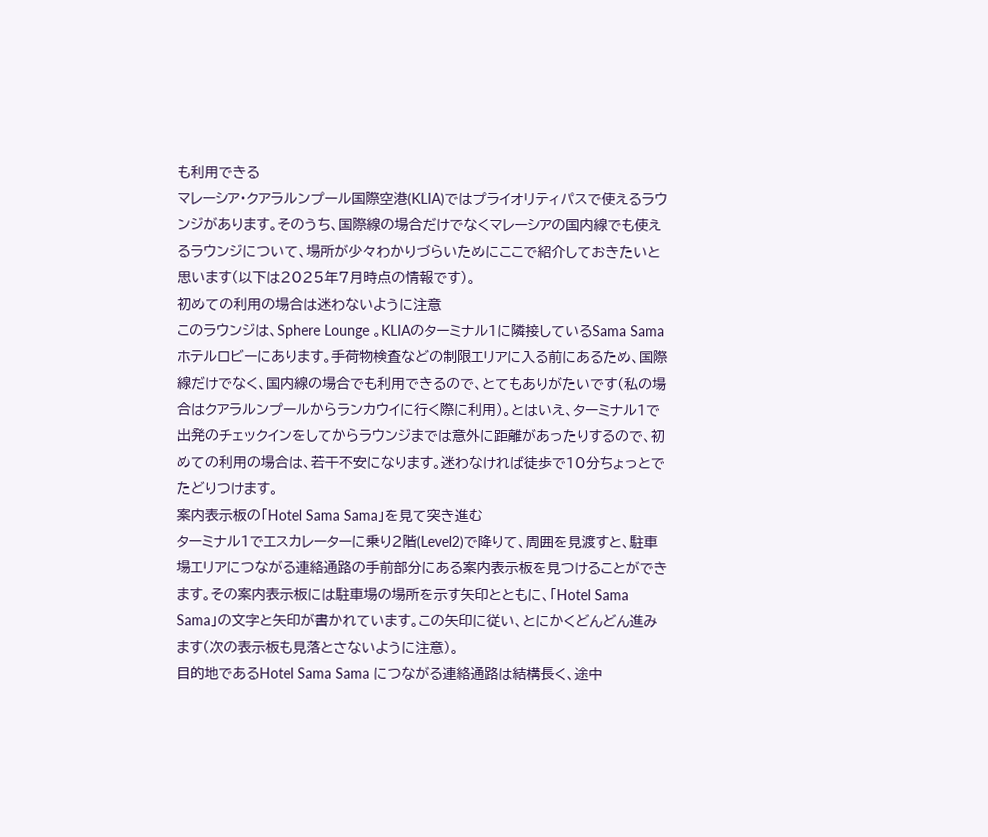も利用できる
マレーシア・クアラルンプール国際空港(KLIA)ではプライオリティパスで使えるラウンジがあります。そのうち、国際線の場合だけでなくマレーシアの国内線でも使えるラウンジについて、場所が少々わかりづらいためにここで紹介しておきたいと思います(以下は2025年7月時点の情報です)。
初めての利用の場合は迷わないように注意
このラウンジは、Sphere Lounge 。KLIAのターミナル1に隣接しているSama Samaホテルロビーにあります。手荷物検査などの制限エリアに入る前にあるため、国際線だけでなく、国内線の場合でも利用できるので、とてもありがたいです(私の場合はクアラルンプールからランカウイに行く際に利用)。とはいえ、ターミナル1で出発のチェックインをしてからラウンジまでは意外に距離があったりするので、初めての利用の場合は、若干不安になります。迷わなければ徒歩で10分ちょっとでたどりつけます。
案内表示板の「Hotel Sama Sama」を見て突き進む
ターミナル1でエスカレーターに乗り2階(Level2)で降りて、周囲を見渡すと、駐車場エリアにつながる連絡通路の手前部分にある案内表示板を見つけることができます。その案内表示板には駐車場の場所を示す矢印とともに、「Hotel Sama Sama」の文字と矢印が書かれています。この矢印に従い、とにかくどんどん進みます(次の表示板も見落とさないように注意)。
目的地であるHotel Sama Sama につながる連絡通路は結構長く、途中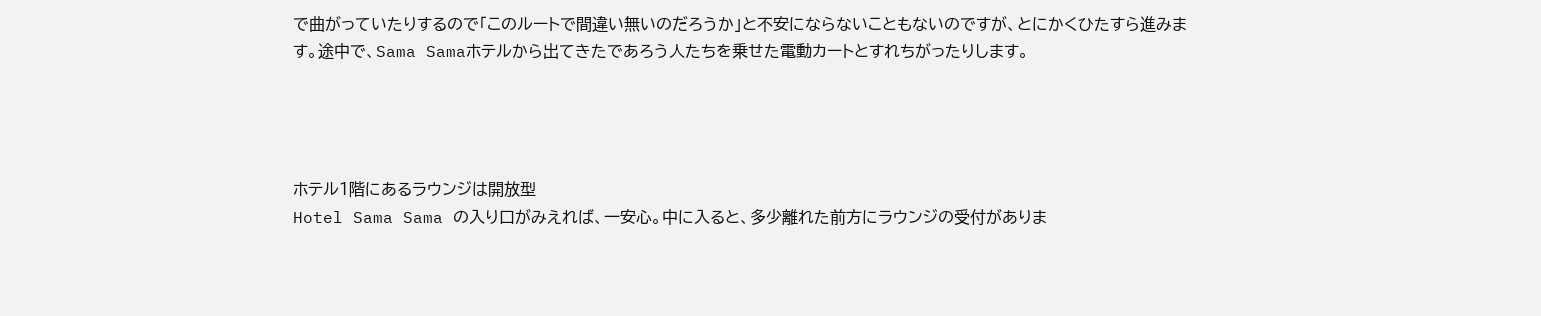で曲がっていたりするので「このルートで間違い無いのだろうか」と不安にならないこともないのですが、とにかくひたすら進みます。途中で、Sama Samaホテルから出てきたであろう人たちを乗せた電動カートとすれちがったりします。




ホテル1階にあるラウンジは開放型
Hotel Sama Sama の入り口がみえれば、一安心。中に入ると、多少離れた前方にラウンジの受付がありま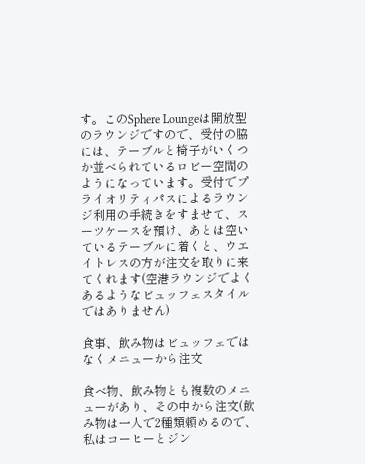す。このSphere Loungeは開放型のラウンジですので、受付の脇には、テーブルと椅子がいくつか並べられているロビー空間のようになっています。受付でプライオリティパスによるラウンジ利用の手続きをすませて、スーツケースを預け、あとは空いているテーブルに着くと、ウエイトレスの方が注文を取りに来てくれます(空港ラウンジでよくあるようなビュッフェスタイルではありません)

食事、飲み物はビュッフェではなくメニューから注文

食べ物、飲み物とも複数のメニューがあり、その中から注文(飲み物は一人で2種類頼めるので、私はコーヒーとジン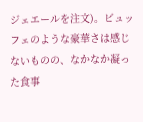ジェエールを注文)。ビュッフェのような豪華さは感じないものの、なかなか凝った食事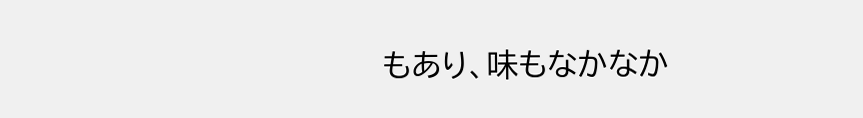もあり、味もなかなか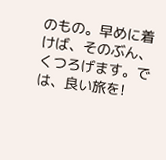のもの。早めに着けば、そのぶん、くつろげます。では、良い旅を!